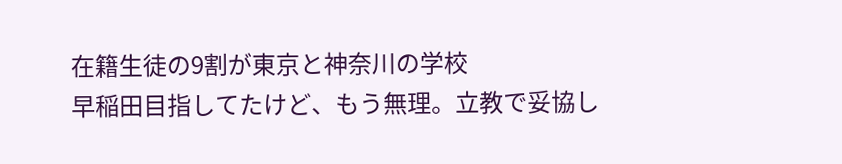在籍生徒の9割が東京と神奈川の学校
早稲田目指してたけど、もう無理。立教で妥協し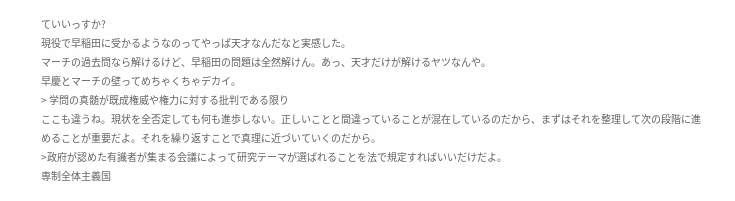ていいっすか?
現役で早稲田に受かるようなのってやっぱ天才なんだなと実感した。
マーチの過去問なら解けるけど、早稲田の問題は全然解けん。あっ、天才だけが解けるヤツなんや。
早慶とマーチの壁ってめちゃくちゃデカイ。
> 学問の真髄が既成権威や権力に対する批判である限り
ここも違うね。現状を全否定しても何も進歩しない。正しいことと間違っていることが混在しているのだから、まずはそれを整理して次の段階に進めることが重要だよ。それを繰り返すことで真理に近づいていくのだから。
>政府が認めた有識者が集まる会議によって研究テーマが選ばれることを法で規定すればいいだけだよ。
専制全体主義国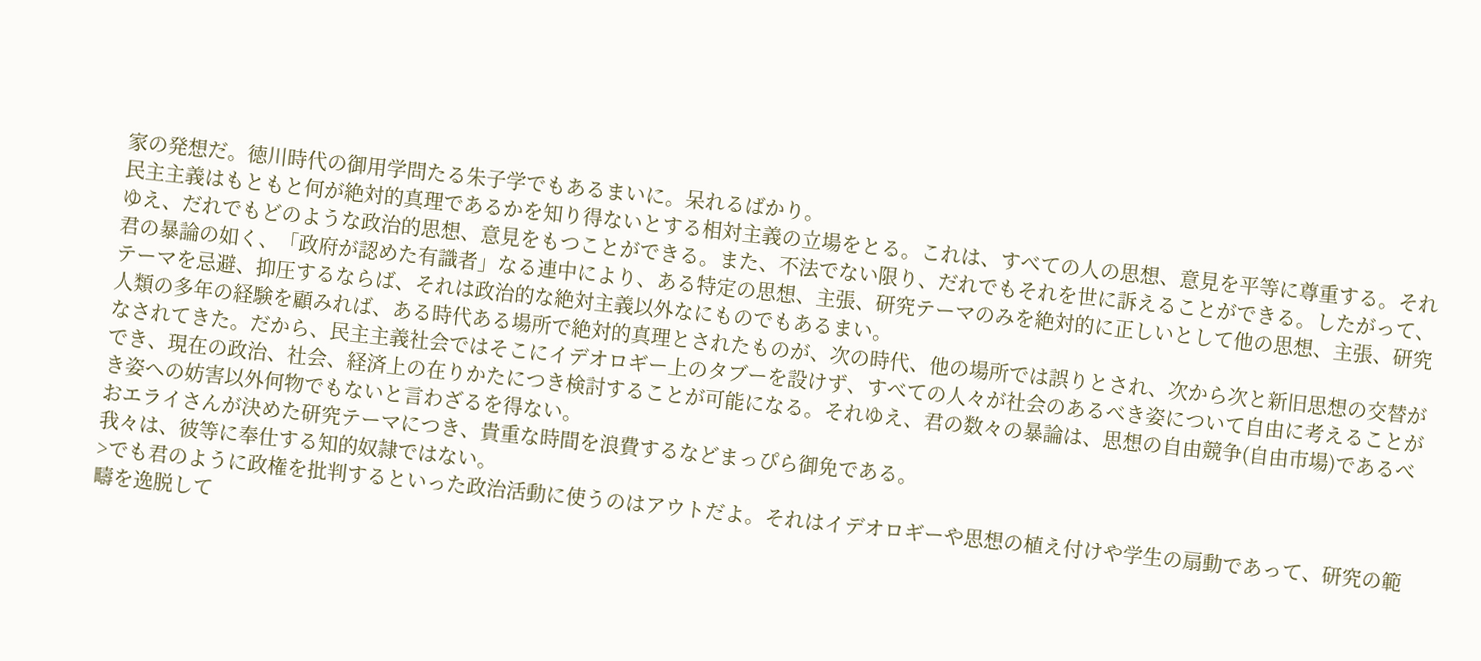家の発想だ。徳川時代の御用学問たる朱子学でもあるまいに。呆れるばかり。
民主主義はもともと何が絶対的真理であるかを知り得ないとする相対主義の立場をとる。これは、すべての人の思想、意見を平等に尊重する。それゆえ、だれでもどのような政治的思想、意見をもつことができる。また、不法でない限り、だれでもそれを世に訴えることができる。したがって、君の暴論の如く、「政府が認めた有識者」なる連中により、ある特定の思想、主張、研究テーマのみを絶対的に正しいとして他の思想、主張、研究テーマを忌避、抑圧するならば、それは政治的な絶対主義以外なにものでもあるまい。
人類の多年の経験を顧みれば、ある時代ある場所で絶対的真理とされたものが、次の時代、他の場所では誤りとされ、次から次と新旧思想の交替がなされてきた。だから、民主主義社会ではそこにイデオロギー上のタブーを設けず、すべての人々が社会のあるべき姿について自由に考えることができ、現在の政治、社会、経済上の在りかたにつき検討することが可能になる。それゆえ、君の数々の暴論は、思想の自由競争(自由市場)であるべき姿への妨害以外何物でもないと言わざるを得ない。
おエライさんが決めた研究テーマにつき、貴重な時間を浪費するなどまっぴら御免である。
我々は、彼等に奉仕する知的奴隷ではない。
>でも君のように政権を批判するといった政治活動に使うのはアウトだよ。それはイデオロギーや思想の植え付けや学生の扇動であって、研究の範疇を逸脱して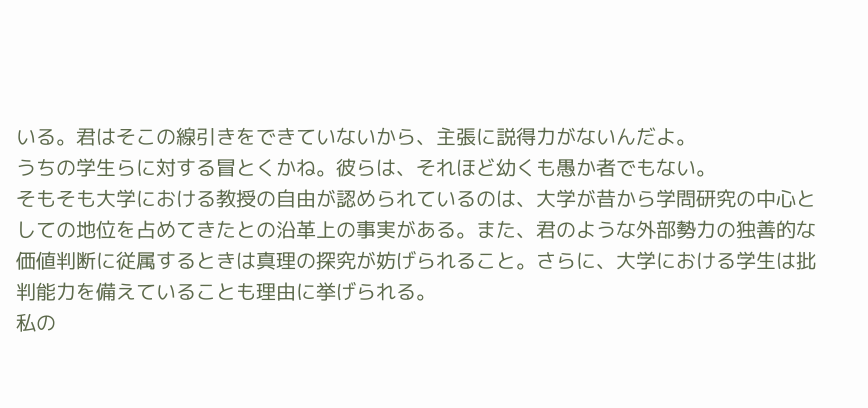いる。君はそこの線引きをできていないから、主張に説得力がないんだよ。
うちの学生らに対する冒とくかね。彼らは、それほど幼くも愚か者でもない。
そもそも大学における教授の自由が認められているのは、大学が昔から学問研究の中心としての地位を占めてきたとの沿革上の事実がある。また、君のような外部勢力の独善的な価値判断に従属するときは真理の探究が妨げられること。さらに、大学における学生は批判能力を備えていることも理由に挙げられる。
私の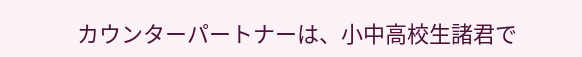カウンターパートナーは、小中高校生諸君で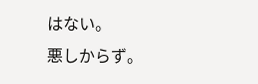はない。
悪しからず。